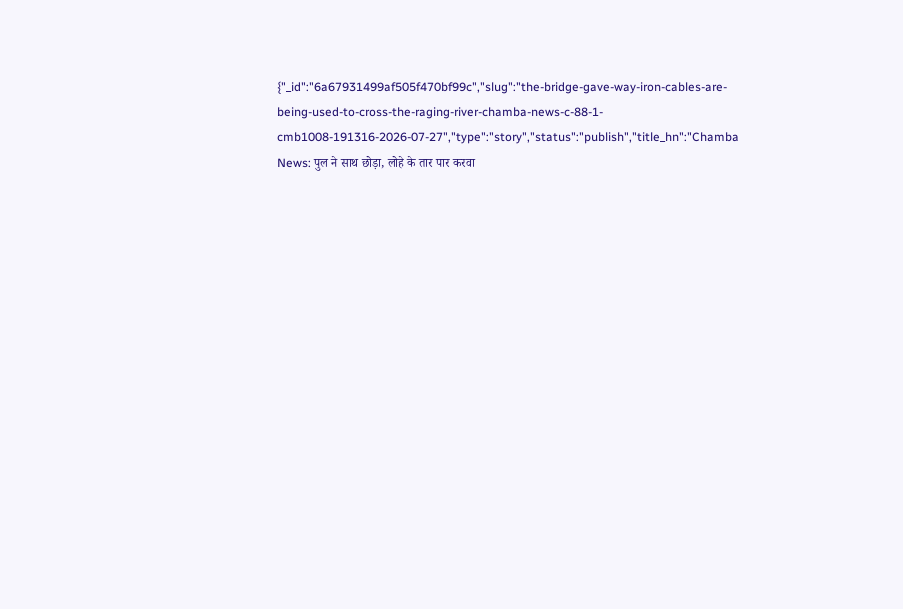{"_id":"6a67931499af505f470bf99c","slug":"the-bridge-gave-way-iron-cables-are-being-used-to-cross-the-raging-river-chamba-news-c-88-1-cmb1008-191316-2026-07-27","type":"story","status":"publish","title_hn":"Chamba News: पुल ने साथ छोड़ा, लोहे के तार पार करवा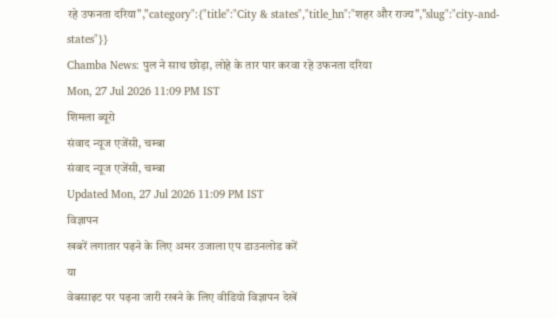रहे उफनता दरिया","category":{"title":"City & states","title_hn":"शहर और राज्य","slug":"city-and-states"}}
Chamba News: पुल ने साथ छोड़ा, लोहे के तार पार करवा रहे उफनता दरिया
Mon, 27 Jul 2026 11:09 PM IST
शिमला ब्यूरो
संवाद न्यूज एजेंसी, चम्बा
संवाद न्यूज एजेंसी, चम्बा
Updated Mon, 27 Jul 2026 11:09 PM IST
विज्ञापन
खबरें लगातार पढ़ने के लिए अमर उजाला एप डाउनलोड करें
या
वेबसाइट पर पढ़ना जारी रखने के लिए वीडियो विज्ञापन देखें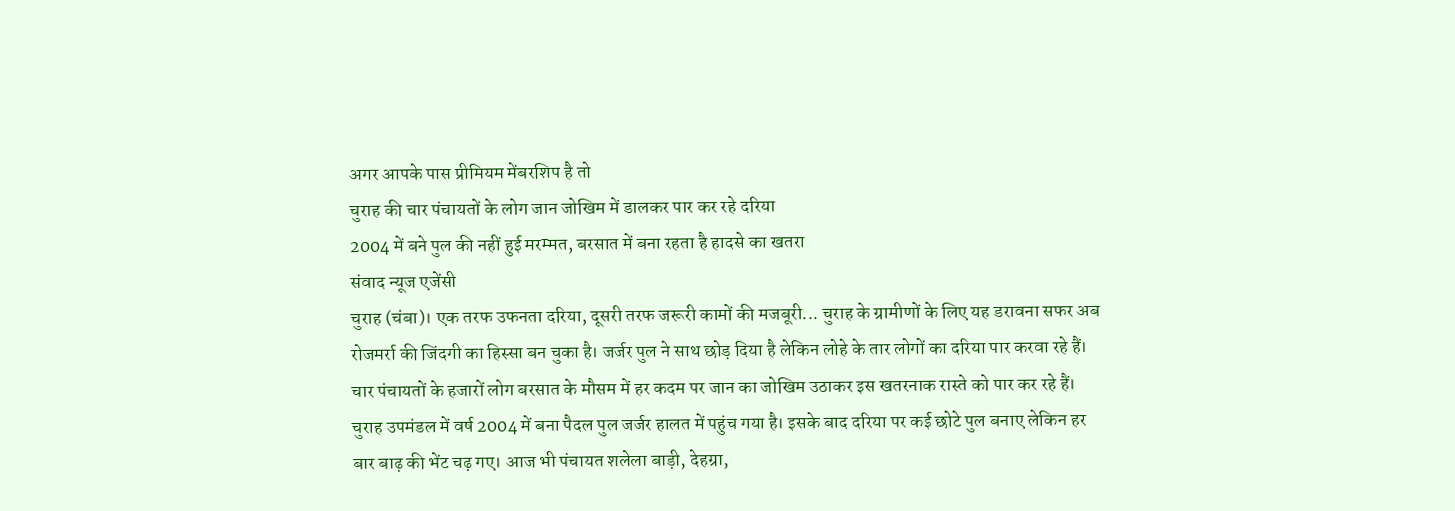अगर आपके पास प्रीमियम मेंबरशिप है तो
चुराह की चार पंचायतों के लोग जान जोखिम में डालकर पार कर रहे दरिया
2004 में बने पुल की नहीं हुई मरम्मत, बरसात में बना रहता है हादसे का खतरा
संवाद न्यूज एजेंसी
चुराह (चंबा)। एक तरफ उफनता दरिया, दूसरी तरफ जरूरी कामों की मजबूरी... चुराह के ग्रामीणों के लिए यह डरावना सफर अब रोजमर्रा की जिंदगी का हिस्सा बन चुका है। जर्जर पुल ने साथ छोड़ दिया है लेकिन लोहे के तार लोगों का दरिया पार करवा रहे हैं। चार पंचायतों के हजारों लोग बरसात के मौसम में हर कदम पर जान का जोखिम उठाकर इस खतरनाक रास्ते को पार कर रहे हैं।
चुराह उपमंडल में वर्ष 2004 में बना पैदल पुल जर्जर हालत में पहुंच गया है। इसके बाद दरिया पर कई छोटे पुल बनाए लेकिन हर बार बाढ़ की भेंट चढ़ गए। आज भी पंचायत शलेला बाड़ी, देहग्रा,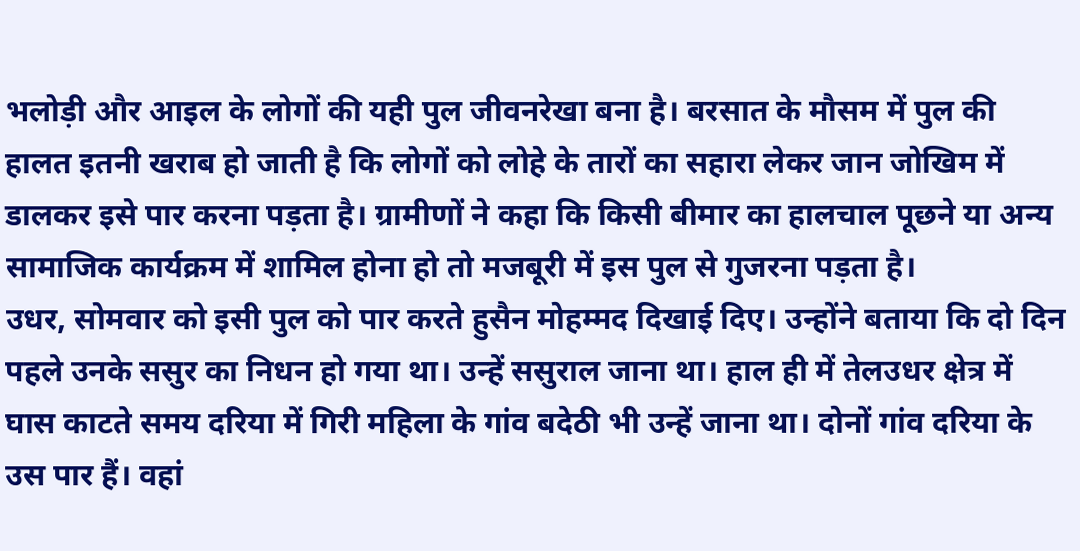भलोड़ी और आइल के लोगों की यही पुल जीवनरेखा बना है। बरसात के मौसम में पुल की हालत इतनी खराब हो जाती है कि लोगों को लोहे के तारों का सहारा लेकर जान जोखिम में डालकर इसे पार करना पड़ता है। ग्रामीणों ने कहा कि किसी बीमार का हालचाल पूछने या अन्य सामाजिक कार्यक्रम में शामिल होना हो तो मजबूरी में इस पुल से गुजरना पड़ता है।
उधर, सोमवार को इसी पुल को पार करते हुसैन मोहम्मद दिखाई दिए। उन्होंने बताया कि दो दिन पहले उनके ससुर का निधन हो गया था। उन्हें ससुराल जाना था। हाल ही में तेलउधर क्षेत्र में घास काटते समय दरिया में गिरी महिला के गांव बदेठी भी उन्हें जाना था। दोनों गांव दरिया के उस पार हैं। वहां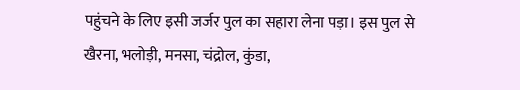पहुंचने के लिए इसी जर्जर पुल का सहारा लेना पड़ा। इस पुल से खैरना, भलोड़ी, मनसा, चंद्रोल, कुंडा,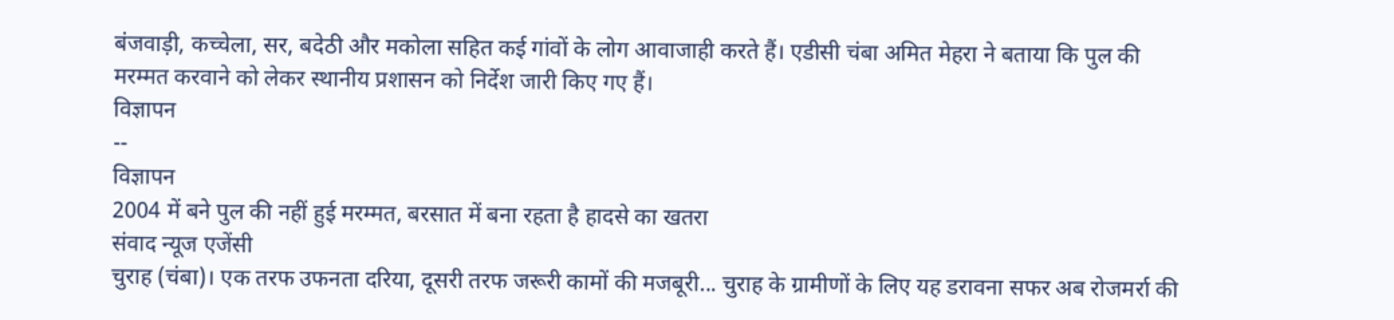बंजवाड़ी, कच्चेला, सर, बदेठी और मकोला सहित कई गांवों के लोग आवाजाही करते हैं। एडीसी चंबा अमित मेहरा ने बताया कि पुल की मरम्मत करवाने को लेकर स्थानीय प्रशासन को निर्देश जारी किए गए हैं।
विज्ञापन
--
विज्ञापन
2004 में बने पुल की नहीं हुई मरम्मत, बरसात में बना रहता है हादसे का खतरा
संवाद न्यूज एजेंसी
चुराह (चंबा)। एक तरफ उफनता दरिया, दूसरी तरफ जरूरी कामों की मजबूरी... चुराह के ग्रामीणों के लिए यह डरावना सफर अब रोजमर्रा की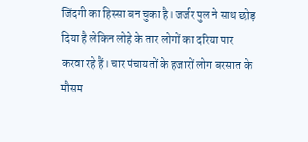जिंदगी का हिस्सा बन चुका है। जर्जर पुल ने साथ छोड़ दिया है लेकिन लोहे के तार लोगों का दरिया पार करवा रहे हैं। चार पंचायतों के हजारों लोग बरसात के मौसम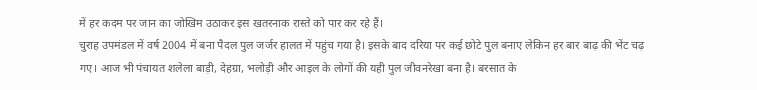में हर कदम पर जान का जोखिम उठाकर इस खतरनाक रास्ते को पार कर रहे हैं।
चुराह उपमंडल में वर्ष 2004 में बना पैदल पुल जर्जर हालत में पहुंच गया है। इसके बाद दरिया पर कई छोटे पुल बनाए लेकिन हर बार बाढ़ की भेंट चढ़ गए। आज भी पंचायत शलेला बाड़ी, देहग्रा, भलोड़ी और आइल के लोगों की यही पुल जीवनरेखा बना है। बरसात के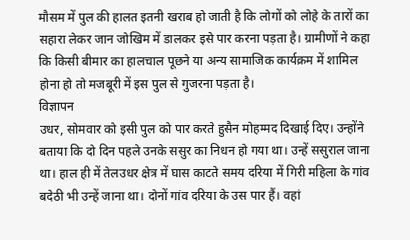मौसम में पुल की हालत इतनी खराब हो जाती है कि लोगों को लोहे के तारों का सहारा लेकर जान जोखिम में डालकर इसे पार करना पड़ता है। ग्रामीणों ने कहा कि किसी बीमार का हालचाल पूछने या अन्य सामाजिक कार्यक्रम में शामिल होना हो तो मजबूरी में इस पुल से गुजरना पड़ता है।
विज्ञापन
उधर, सोमवार को इसी पुल को पार करते हुसैन मोहम्मद दिखाई दिए। उन्होंने बताया कि दो दिन पहले उनके ससुर का निधन हो गया था। उन्हें ससुराल जाना था। हाल ही में तेलउधर क्षेत्र में घास काटते समय दरिया में गिरी महिला के गांव बदेठी भी उन्हें जाना था। दोनों गांव दरिया के उस पार हैं। वहां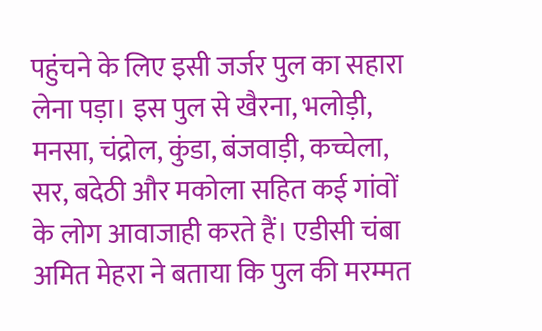पहुंचने के लिए इसी जर्जर पुल का सहारा लेना पड़ा। इस पुल से खैरना, भलोड़ी, मनसा, चंद्रोल, कुंडा, बंजवाड़ी, कच्चेला, सर, बदेठी और मकोला सहित कई गांवों के लोग आवाजाही करते हैं। एडीसी चंबा अमित मेहरा ने बताया कि पुल की मरम्मत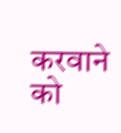करवाने को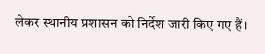लेकर स्थानीय प्रशासन को निर्देश जारी किए गए हैं।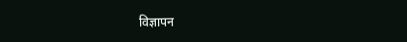विज्ञापन